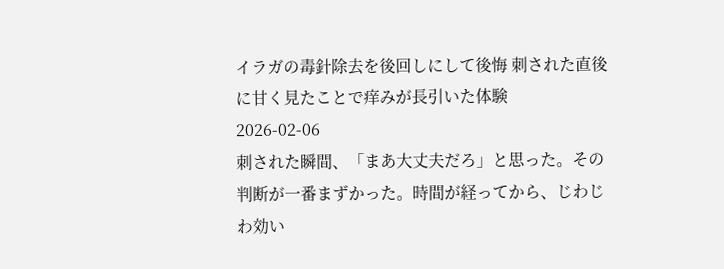イラガの毒針除去を後回しにして後悔 刺された直後に甘く見たことで痒みが長引いた体験
2026-02-06
刺された瞬間、「まあ大丈夫だろ」と思った。その判断が一番まずかった。時間が経ってから、じわじわ効い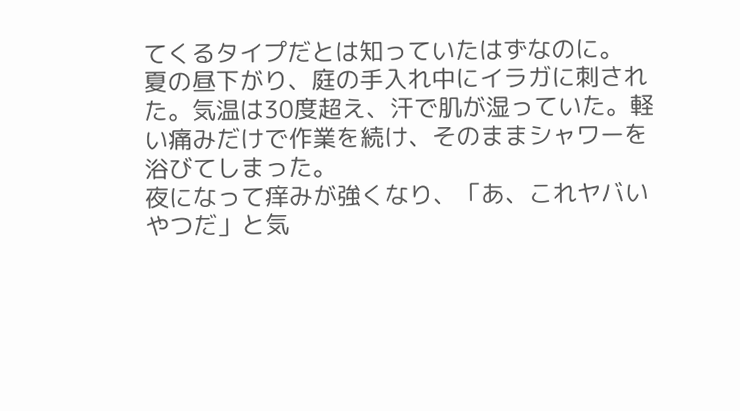てくるタイプだとは知っていたはずなのに。
夏の昼下がり、庭の手入れ中にイラガに刺された。気温は30度超え、汗で肌が湿っていた。軽い痛みだけで作業を続け、そのままシャワーを浴びてしまった。
夜になって痒みが強くなり、「あ、これヤバいやつだ」と気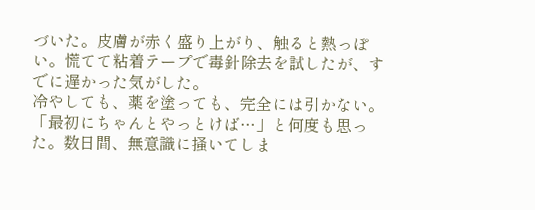づいた。皮膚が赤く盛り上がり、触ると熱っぽい。慌てて粘着テープで毒針除去を試したが、すでに遅かった気がした。
冷やしても、薬を塗っても、完全には引かない。「最初にちゃんとやっとけば…」と何度も思った。数日間、無意識に掻いてしま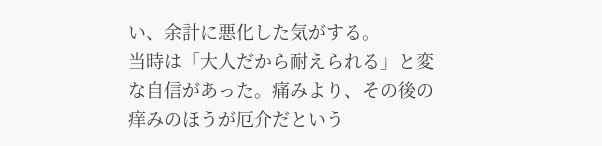い、余計に悪化した気がする。
当時は「大人だから耐えられる」と変な自信があった。痛みより、その後の痒みのほうが厄介だという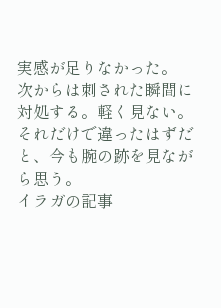実感が足りなかった。
次からは刺された瞬間に対処する。軽く見ない。それだけで違ったはずだと、今も腕の跡を見ながら思う。
イラガの記事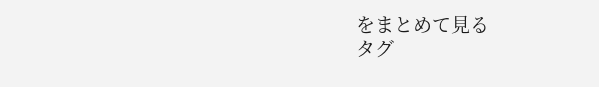をまとめて見る
タグ